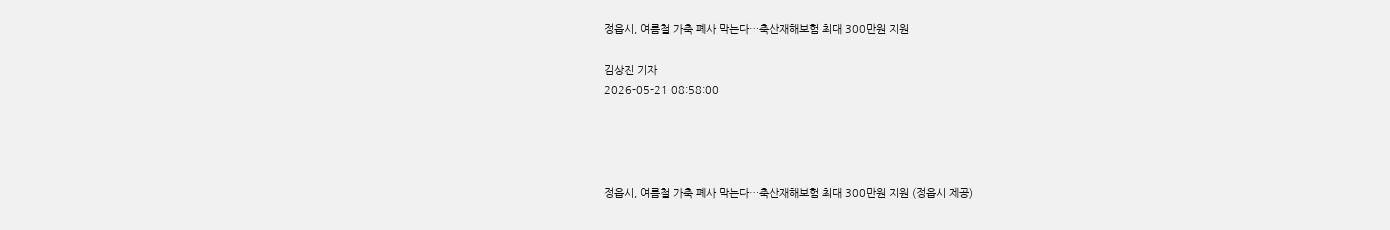정읍시, 여름철 가축 폐사 막는다…축산재해보험 최대 300만원 지원

김상진 기자
2026-05-21 08:58:00




정읍시, 여름철 가축 폐사 막는다…축산재해보험 최대 300만원 지원 (정읍시 제공)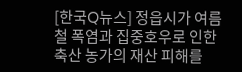[한국Q뉴스] 정읍시가 여름철 폭염과 집중호우로 인한 축산 농가의 재산 피해를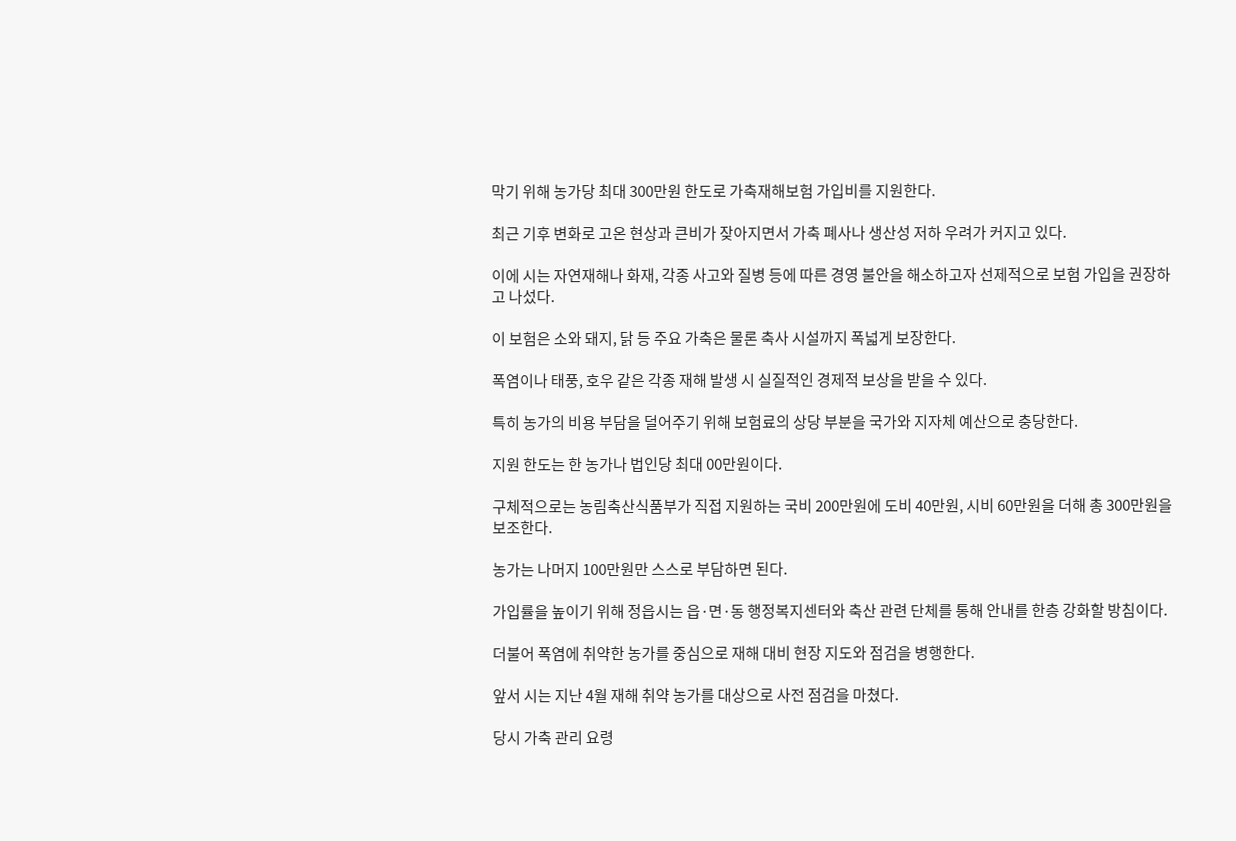막기 위해 농가당 최대 300만원 한도로 가축재해보험 가입비를 지원한다.

최근 기후 변화로 고온 현상과 큰비가 잦아지면서 가축 폐사나 생산성 저하 우려가 커지고 있다.

이에 시는 자연재해나 화재, 각종 사고와 질병 등에 따른 경영 불안을 해소하고자 선제적으로 보험 가입을 권장하고 나섰다.

이 보험은 소와 돼지, 닭 등 주요 가축은 물론 축사 시설까지 폭넓게 보장한다.

폭염이나 태풍, 호우 같은 각종 재해 발생 시 실질적인 경제적 보상을 받을 수 있다.

특히 농가의 비용 부담을 덜어주기 위해 보험료의 상당 부분을 국가와 지자체 예산으로 충당한다.

지원 한도는 한 농가나 법인당 최대 00만원이다.

구체적으로는 농림축산식품부가 직접 지원하는 국비 200만원에 도비 40만원, 시비 60만원을 더해 총 300만원을 보조한다.

농가는 나머지 100만원만 스스로 부담하면 된다.

가입률을 높이기 위해 정읍시는 읍·면·동 행정복지센터와 축산 관련 단체를 통해 안내를 한층 강화할 방침이다.

더불어 폭염에 취약한 농가를 중심으로 재해 대비 현장 지도와 점검을 병행한다.

앞서 시는 지난 4월 재해 취약 농가를 대상으로 사전 점검을 마쳤다.

당시 가축 관리 요령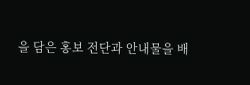을 담은 홍보 전단과 안내물을 배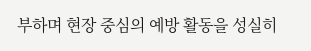부하며 현장 중심의 예방 활동을 성실히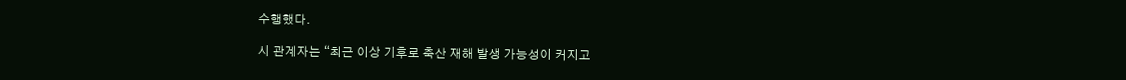수행했다.

시 관계자는 “최근 이상 기후로 축산 재해 발생 가능성이 커지고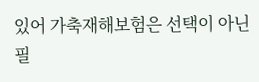있어 가축재해보험은 선택이 아닌 필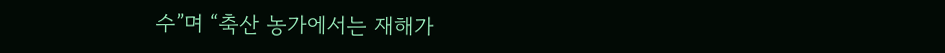수”며 “축산 농가에서는 재해가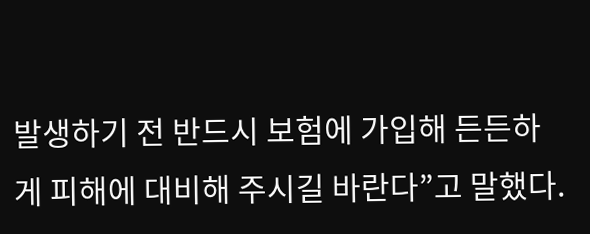발생하기 전 반드시 보험에 가입해 든든하게 피해에 대비해 주시길 바란다”고 말했다.